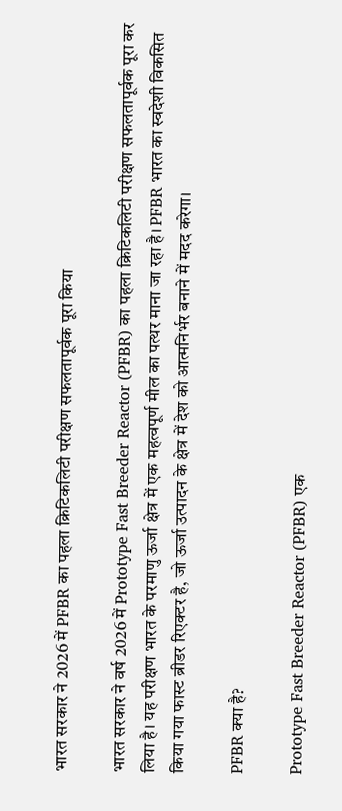भारत सरकार ने 2026 में PFBR का पहला क्रिटिकलिटी परीक्षण सफलतापूर्वक पूरा किया

भारत सरकार ने वर्ष 2026 में Prototype Fast Breeder Reactor (PFBR) का पहला क्रिटिकलिटी परीक्षण सफलतापूर्वक पूरा कर लिया है। यह परीक्षण भारत के परमाणु ऊर्जा क्षेत्र में एक महत्वपूर्ण मील का पत्थर माना जा रहा है। PFBR भारत का स्वदेशी विकसित किया गया फास्ट ब्रीडर रिएक्टर है, जो ऊर्जा उत्पादन के क्षेत्र में देश को आत्मनिर्भर बनाने में मदद करेगा।

PFBR क्या है?

Prototype Fast Breeder Reactor (PFBR) एक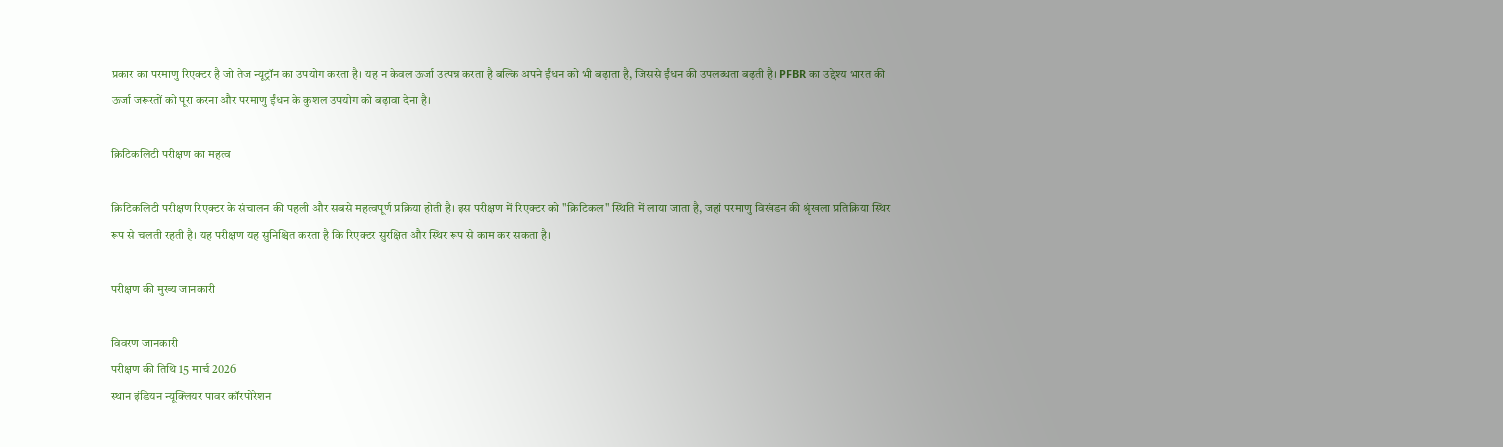प्रकार का परमाणु रिएक्टर है जो तेज न्यूट्रॉन का उपयोग करता है। यह न केवल ऊर्जा उत्पन्न करता है बल्कि अपने ईंधन को भी बढ़ाता है, जिससे ईंधन की उपलब्धता बढ़ती है। PFBR का उद्देश्य भारत की ऊर्जा जरूरतों को पूरा करना और परमाणु ईंधन के कुशल उपयोग को बढ़ावा देना है।

क्रिटिकलिटी परीक्षण का महत्व

क्रिटिकलिटी परीक्षण रिएक्टर के संचालन की पहली और सबसे महत्वपूर्ण प्रक्रिया होती है। इस परीक्षण में रिएक्टर को "क्रिटिकल" स्थिति में लाया जाता है, जहां परमाणु विखंडन की श्रृंखला प्रतिक्रिया स्थिर रूप से चलती रहती है। यह परीक्षण यह सुनिश्चित करता है कि रिएक्टर सुरक्षित और स्थिर रूप से काम कर सकता है।

परीक्षण की मुख्य जानकारी

विवरण जानकारी
परीक्षण की तिथि 15 मार्च 2026
स्थान इंडियन न्यूक्लियर पावर कॉरपोरेशन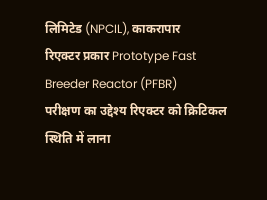लिमिटेड (NPCIL), काकरापार
रिएक्टर प्रकार Prototype Fast Breeder Reactor (PFBR)
परीक्षण का उद्देश्य रिएक्टर को क्रिटिकल स्थिति में लाना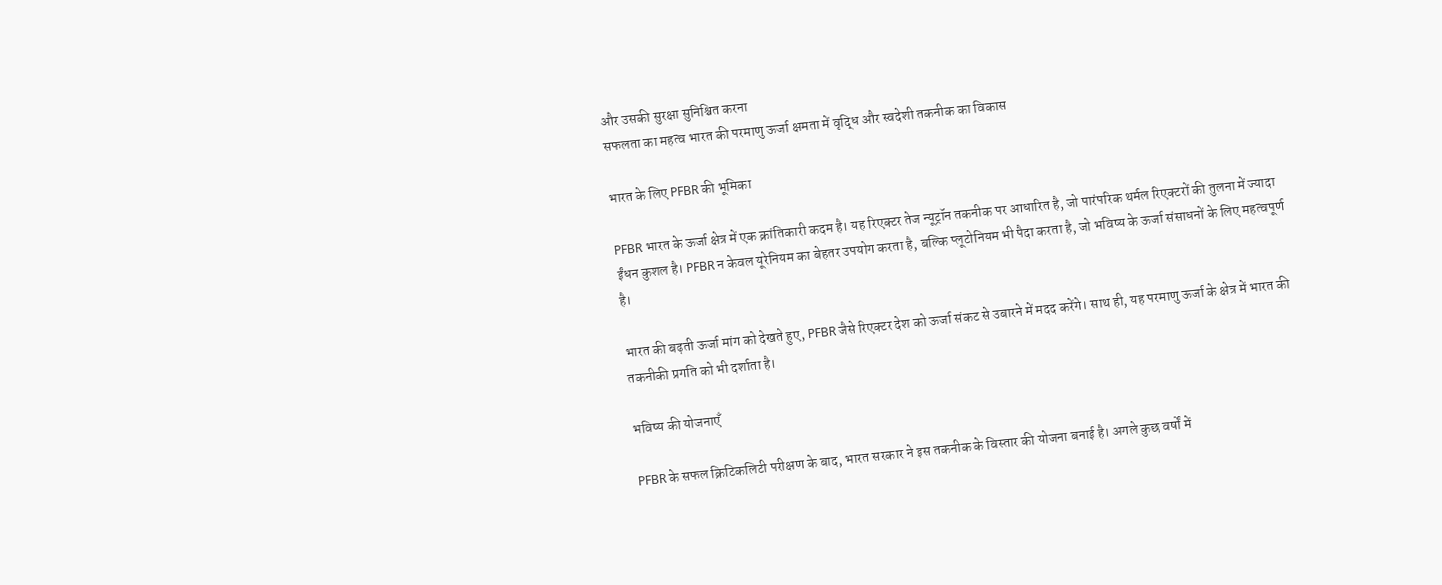और उसकी सुरक्षा सुनिश्चित करना
सफलता का महत्व भारत की परमाणु ऊर्जा क्षमता में वृद्धि और स्वदेशी तकनीक का विकास

भारत के लिए PFBR की भूमिका

PFBR भारत के ऊर्जा क्षेत्र में एक क्रांतिकारी कदम है। यह रिएक्टर तेज न्यूट्रॉन तकनीक पर आधारित है, जो पारंपरिक थर्मल रिएक्टरों की तुलना में ज्यादा ईंधन कुशल है। PFBR न केवल यूरेनियम का बेहतर उपयोग करता है, बल्कि प्लूटोनियम भी पैदा करता है, जो भविष्य के ऊर्जा संसाधनों के लिए महत्वपूर्ण है।

भारत की बढ़ती ऊर्जा मांग को देखते हुए, PFBR जैसे रिएक्टर देश को ऊर्जा संकट से उबारने में मदद करेंगे। साथ ही, यह परमाणु ऊर्जा के क्षेत्र में भारत की तकनीकी प्रगति को भी दर्शाता है।

भविष्य की योजनाएँ

PFBR के सफल क्रिटिकलिटी परीक्षण के बाद, भारत सरकार ने इस तकनीक के विस्तार की योजना बनाई है। अगले कुछ वर्षों में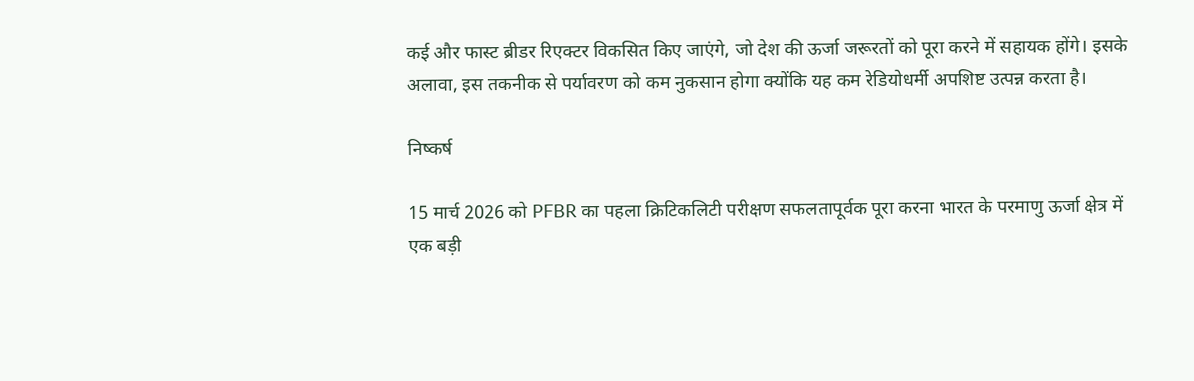कई और फास्ट ब्रीडर रिएक्टर विकसित किए जाएंगे, जो देश की ऊर्जा जरूरतों को पूरा करने में सहायक होंगे। इसके अलावा, इस तकनीक से पर्यावरण को कम नुकसान होगा क्योंकि यह कम रेडियोधर्मी अपशिष्ट उत्पन्न करता है।

निष्कर्ष

15 मार्च 2026 को PFBR का पहला क्रिटिकलिटी परीक्षण सफलतापूर्वक पूरा करना भारत के परमाणु ऊर्जा क्षेत्र में एक बड़ी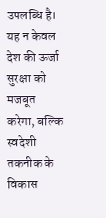उपलब्धि है। यह न केवल देश की ऊर्जा सुरक्षा को मजबूत करेगा, बल्कि स्वदेशी तकनीक के विकास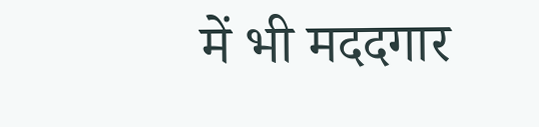में भी मददगार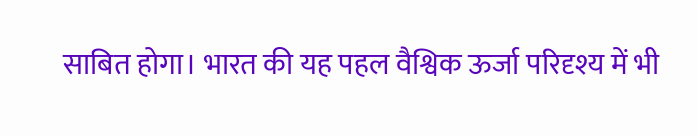साबित होगा। भारत की यह पहल वैश्विक ऊर्जा परिदृश्य में भी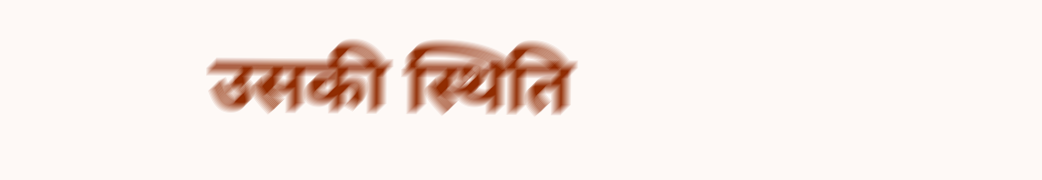उसकी स्थिति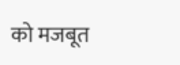को मजबूत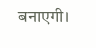बनाएगी।